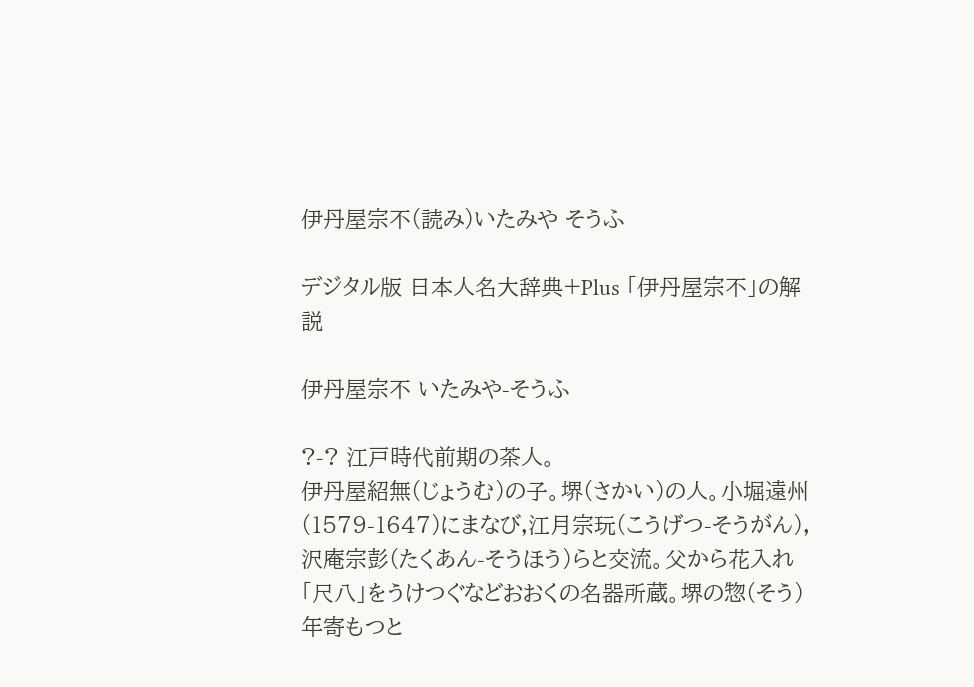伊丹屋宗不(読み)いたみや そうふ

デジタル版 日本人名大辞典+Plus 「伊丹屋宗不」の解説

伊丹屋宗不 いたみや-そうふ

?-? 江戸時代前期の茶人。
伊丹屋紹無(じょうむ)の子。堺(さかい)の人。小堀遠州(1579-1647)にまなび,江月宗玩(こうげつ-そうがん),沢庵宗彭(たくあん-そうほう)らと交流。父から花入れ「尺八」をうけつぐなどおおくの名器所蔵。堺の惣(そう)年寄もつと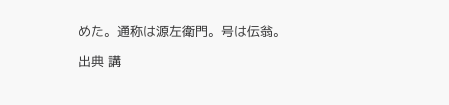めた。通称は源左衛門。号は伝翁。

出典 講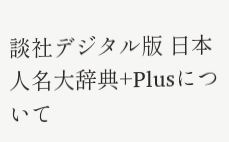談社デジタル版 日本人名大辞典+Plusについて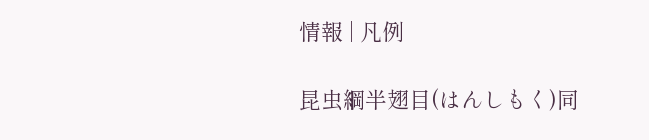情報 | 凡例

昆虫綱半翅目(はんしもく)同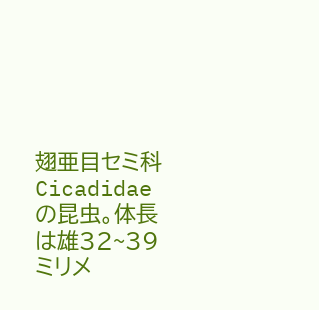翅亜目セミ科Cicadidaeの昆虫。体長は雄32~39ミリメ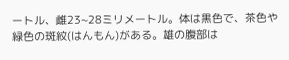ートル、雌23~28ミリメートル。体は黒色で、茶色や緑色の斑紋(はんもん)がある。雄の腹部は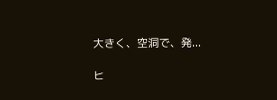大きく、空洞で、発...

ヒ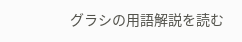グラシの用語解説を読む